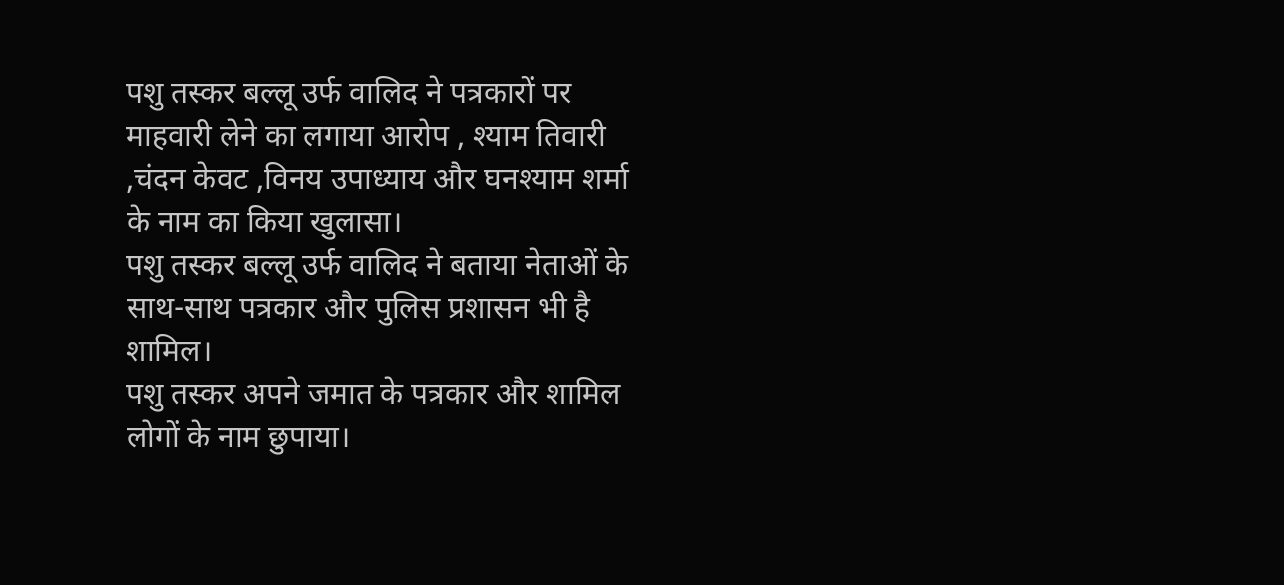पशु तस्कर बल्लू उर्फ वालिद ने पत्रकारों पर माहवारी लेने का लगाया आरोप , श्याम तिवारी ,चंदन केवट ,विनय उपाध्याय और घनश्याम शर्मा के नाम का किया खुलासा।
पशु तस्कर बल्लू उर्फ वालिद ने बताया नेताओं के साथ-साथ पत्रकार और पुलिस प्रशासन भी है शामिल।
पशु तस्कर अपने जमात के पत्रकार और शामिल लोगों के नाम छुपाया।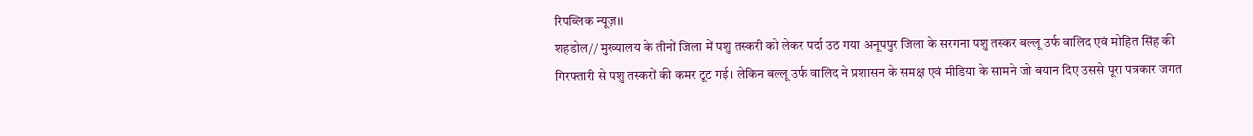रिपब्लिक न्यूज़।।
शहडोल// मुख्यालय के तीनों जिला में पशु तस्करी को लेकर पर्दा उठ गया अनूपपुर जिला के सरगना पशु तस्कर बल्लू उर्फ वालिद एवं मोहित सिंह की गिरफ्तारी से पशु तस्करों की कमर टूट गई। लेकिन बल्लू उर्फ वालिद ने प्रशासन के समक्ष एवं मीडिया के सामने जो बयान दिए उससे पूरा पत्रकार जगत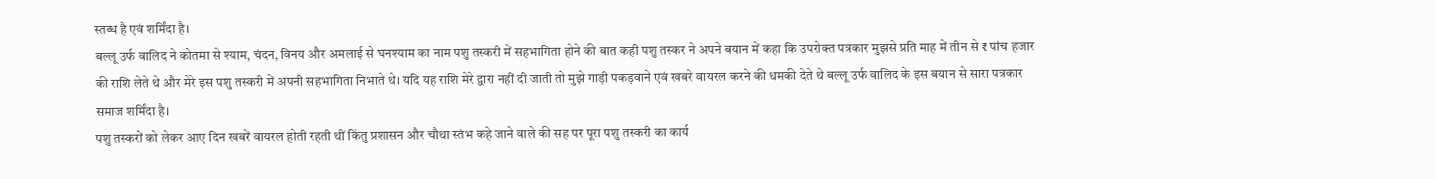स्तब्ध है एवं शर्मिंदा है।
बल्लू उर्फ वालिद ने कोतमा से श्याम, चंदन, विनय और अमलाई से घनश्याम का नाम पशु तस्करी में सहभागिता होने की बात कही पशु तस्कर ने अपने बयान में कहा कि उपरोक्त पत्रकार मुझसे प्रति माह में तीन से ₹ पांच हजार की राशि लेते थे और मेरे इस पशु तस्करी में अपनी सहभागिता निभाते थे। यदि यह राशि मेरे द्वारा नहीं दी जाती तो मुझे गाड़ी पकड़वाने एवं खबरे वायरल करने की धमकी देते थे बल्लू उर्फ वालिद के इस बयान से सारा पत्रकार समाज शर्मिंदा है।
पशु तस्करों को लेकर आए दिन खबरें वायरल होती रहती थीं किंतु प्रशासन और चौथा स्तंभ कहे जाने वाले की सह पर पूरा पशु तस्करी का कार्य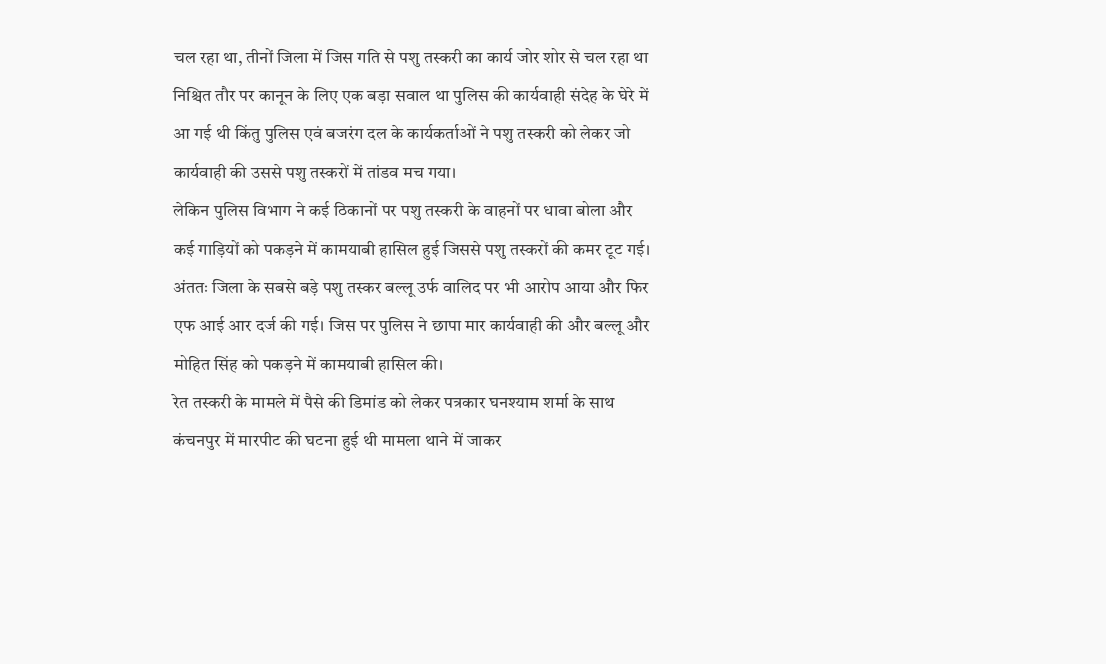चल रहा था, तीनों जिला में जिस गति से पशु तस्करी का कार्य जोर शोर से चल रहा था निश्चित तौर पर कानून के लिए एक बड़ा सवाल था पुलिस की कार्यवाही संदेह के घेरे में आ गई थी किंतु पुलिस एवं बजरंग दल के कार्यकर्ताओं ने पशु तस्करी को लेकर जो कार्यवाही की उससे पशु तस्करों में तांडव मच गया।
लेकिन पुलिस विभाग ने कई ठिकानों पर पशु तस्करी के वाहनों पर धावा बोला और कई गाड़ियों को पकड़ने में कामयाबी हासिल हुई जिससे पशु तस्करों की कमर टूट गई।
अंततः जिला के सबसे बड़े पशु तस्कर बल्लू उर्फ वालिद पर भी आरोप आया और फिर एफ आई आर दर्ज की गई। जिस पर पुलिस ने छापा मार कार्यवाही की और बल्लू और मोहित सिंह को पकड़ने में कामयाबी हासिल की।
रेत तस्करी के मामले में पैसे की डिमांड को लेकर पत्रकार घनश्याम शर्मा के साथ कंचनपुर में मारपीट की घटना हुई थी मामला थाने में जाकर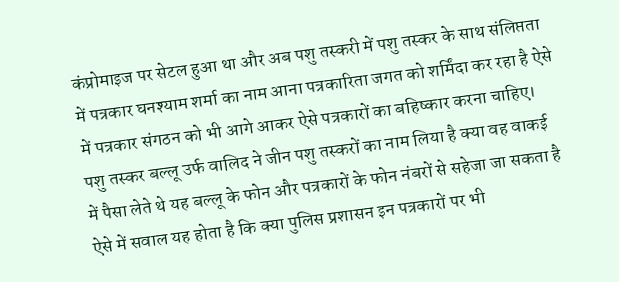कंप्रोमाइज पर सेटल हुआ था और अब पशु तस्करी में पशु तस्कर के साथ संलिप्तता में पत्रकार घनश्याम शर्मा का नाम आना पत्रकारिता जगत को शर्मिंदा कर रहा है ऐसे में पत्रकार संगठन को भी आगे आकर ऐसे पत्रकारों का बहिष्कार करना चाहिए।
पशु तस्कर बल्लू उर्फ वालिद ने जीन पशु तस्करों का नाम लिया है क्या वह वाकई में पैसा लेते थे यह बल्लू के फोन और पत्रकारों के फोन नंबरों से सहेजा जा सकता है ऐसे में सवाल यह होता है कि क्या पुलिस प्रशासन इन पत्रकारों पर भी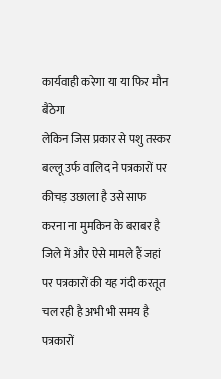कार्यवाही करेगा या या फिर मौन बैठेगा
लेकिन जिस प्रकार से पशु तस्कर बल्लू उर्फ वालिद ने पत्रकारों पर कीचड़ उछाला है उसे साफ करना ना मुमकिन के बराबर है जिले में और ऐसे मामले हैं जहां पर पत्रकारों की यह गंदी करतूत चल रही है अभी भी समय है पत्रकारों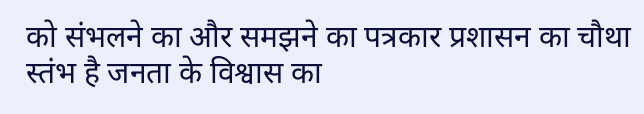को संभलने का और समझने का पत्रकार प्रशासन का चौथा स्तंभ है जनता के विश्वास का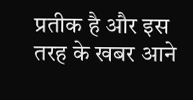प्रतीक है और इस तरह के खबर आने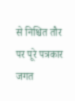से निश्चित तौर पर पूरे पत्रकार जगत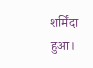शर्मिंदा हुआ।